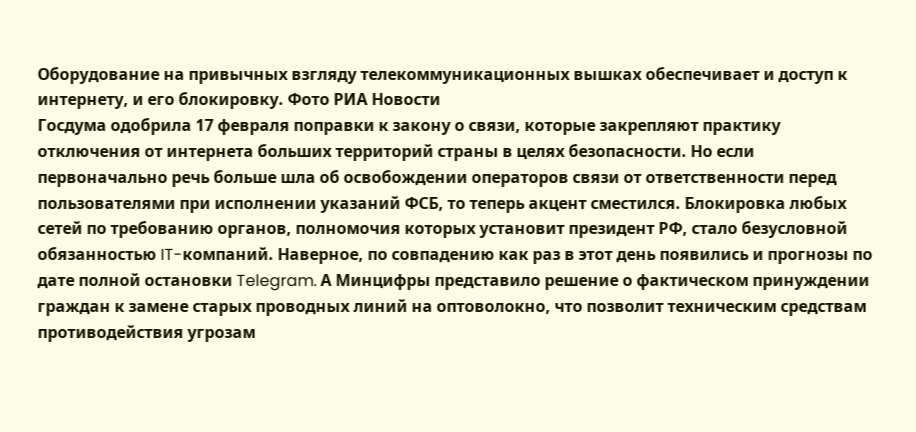Оборудование на привычных взгляду телекоммуникационных вышках обеспечивает и доступ к интернету, и его блокировку. Фото РИА Новости
Госдума одобрила 17 февраля поправки к закону о связи, которые закрепляют практику отключения от интернета больших территорий страны в целях безопасности. Но если первоначально речь больше шла об освобождении операторов связи от ответственности перед пользователями при исполнении указаний ФСБ, то теперь акцент сместился. Блокировка любых сетей по требованию органов, полномочия которых установит президент РФ, стало безусловной обязанностью IT-компаний. Наверное, по совпадению как раз в этот день появились и прогнозы по дате полной остановки Telegram. А Минцифры представило решение о фактическом принуждении граждан к замене старых проводных линий на оптоволокно, что позволит техническим средствам противодействия угрозам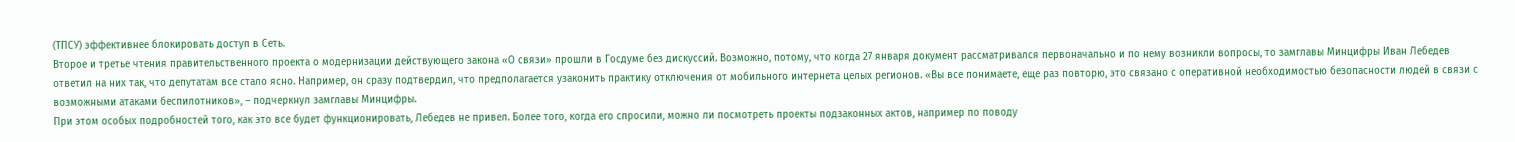(ТПСУ) эффективнее блокировать доступ в Сеть.
Второе и третье чтения правительственного проекта о модернизации действующего закона «О связи» прошли в Госдуме без дискуссий. Возможно, потому, что когда 27 января документ рассматривался первоначально и по нему возникли вопросы, то замглавы Минцифры Иван Лебедев ответил на них так, что депутатам все стало ясно. Например, он сразу подтвердил, что предполагается узаконить практику отключения от мобильного интернета целых регионов. «Вы все понимаете, еще раз повторю, это связано с оперативной необходимостью безопасности людей в связи с возможными атаками беспилотников», – подчеркнул замглавы Минцифры.
При этом особых подробностей того, как это все будет функционировать, Лебедев не привел. Более того, когда его спросили, можно ли посмотреть проекты подзаконных актов, например по поводу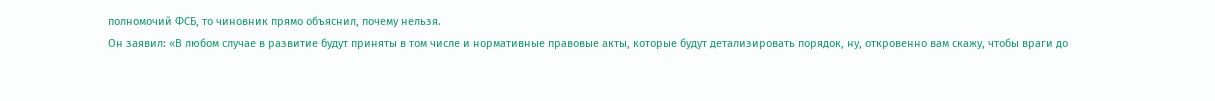полномочий ФСБ, то чиновник прямо объяснил, почему нельзя.
Он заявил: «В любом случае в развитие будут приняты в том числе и нормативные правовые акты, которые будут детализировать порядок, ну, откровенно вам скажу, чтобы враги до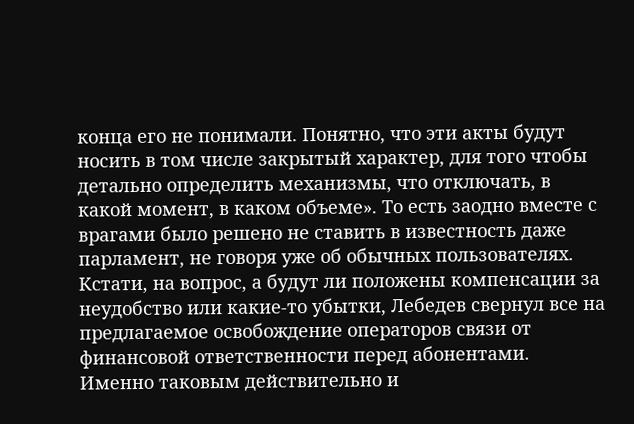конца его не понимали. Понятно, что эти акты будут носить в том числе закрытый характер, для того чтобы детально определить механизмы, что отключать, в какой момент, в каком объеме». То есть заодно вместе с врагами было решено не ставить в известность даже парламент, не говоря уже об обычных пользователях. Кстати, на вопрос, а будут ли положены компенсации за неудобство или какие-то убытки, Лебедев свернул все на предлагаемое освобождение операторов связи от финансовой ответственности перед абонентами.
Именно таковым действительно и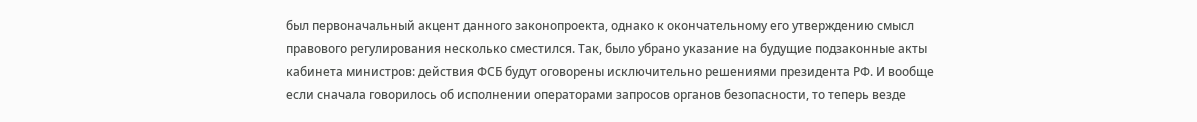был первоначальный акцент данного законопроекта, однако к окончательному его утверждению смысл правового регулирования несколько сместился. Так, было убрано указание на будущие подзаконные акты кабинета министров: действия ФСБ будут оговорены исключительно решениями президента РФ. И вообще если сначала говорилось об исполнении операторами запросов органов безопасности, то теперь везде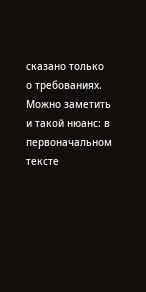сказано только о требованиях. Можно заметить и такой нюанс: в первоначальном тексте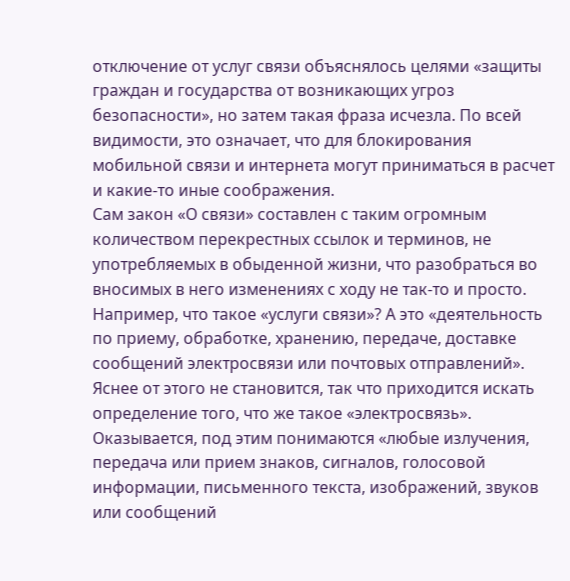отключение от услуг связи объяснялось целями «защиты граждан и государства от возникающих угроз безопасности», но затем такая фраза исчезла. По всей видимости, это означает, что для блокирования мобильной связи и интернета могут приниматься в расчет и какие-то иные соображения.
Сам закон «О связи» составлен с таким огромным количеством перекрестных ссылок и терминов, не употребляемых в обыденной жизни, что разобраться во вносимых в него изменениях с ходу не так-то и просто. Например, что такое «услуги связи»? А это «деятельность по приему, обработке, хранению, передаче, доставке сообщений электросвязи или почтовых отправлений». Яснее от этого не становится, так что приходится искать определение того, что же такое «электросвязь». Оказывается, под этим понимаются «любые излучения, передача или прием знаков, сигналов, голосовой информации, письменного текста, изображений, звуков или сообщений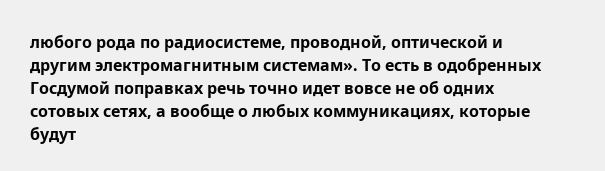любого рода по радиосистеме, проводной, оптической и другим электромагнитным системам». То есть в одобренных Госдумой поправках речь точно идет вовсе не об одних сотовых сетях, а вообще о любых коммуникациях, которые будут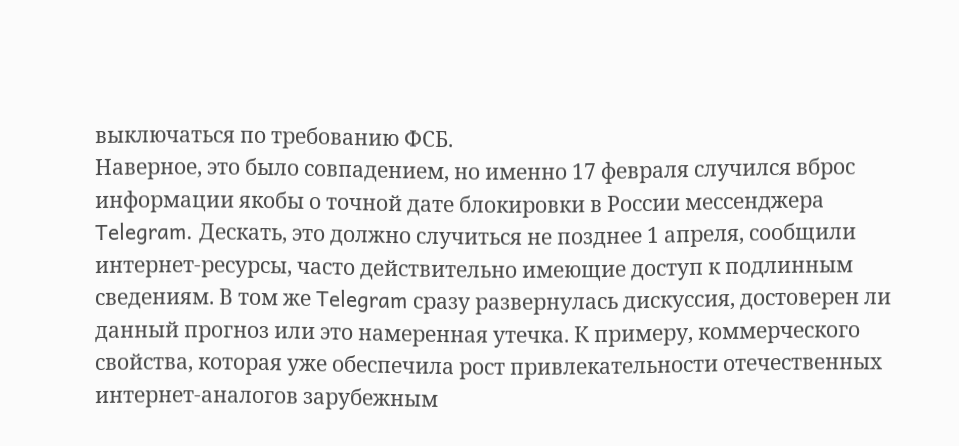выключаться по требованию ФСБ.
Наверное, это было совпадением, но именно 17 февраля случился вброс информации якобы о точной дате блокировки в России мессенджера Telegram. Дескать, это должно случиться не позднее 1 апреля, сообщили интернет-ресурсы, часто действительно имеющие доступ к подлинным сведениям. В том же Telegram сразу развернулась дискуссия, достоверен ли данный прогноз или это намеренная утечка. К примеру, коммерческого свойства, которая уже обеспечила рост привлекательности отечественных интернет-аналогов зарубежным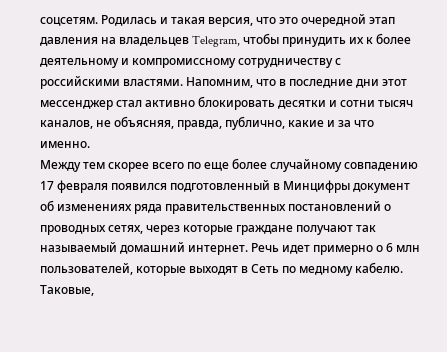соцсетям. Родилась и такая версия, что это очередной этап давления на владельцев Telegram, чтобы принудить их к более деятельному и компромиссному сотрудничеству с российскими властями. Напомним, что в последние дни этот мессенджер стал активно блокировать десятки и сотни тысяч каналов, не объясняя, правда, публично, какие и за что именно.
Между тем скорее всего по еще более случайному совпадению 17 февраля появился подготовленный в Минцифры документ об изменениях ряда правительственных постановлений о проводных сетях, через которые граждане получают так называемый домашний интернет. Речь идет примерно о 6 млн пользователей, которые выходят в Сеть по медному кабелю. Таковые,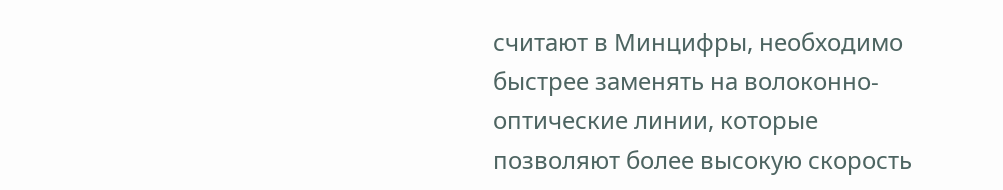считают в Минцифры, необходимо быстрее заменять на волоконно-оптические линии, которые позволяют более высокую скорость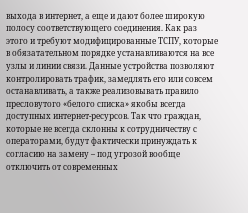выхода в интернет, а еще и дают более широкую полосу соответствующего соединения. Как раз этого и требуют модифицированные ТСПУ, которые в обязатательном порядке устанавливаются на все узлы и линии связи. Данные устройства позволяют контролировать трафик, замедлять его или совсем останавливать, а также реализовывать правило пресловутого «белого списка» якобы всегда доступных интернет-ресурсов. Так что граждан, которые не всегда склонны к сотрудничеству с операторами, будут фактически принуждать к согласию на замену – под угрозой вообще отключить от современных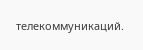телекоммуникаций.